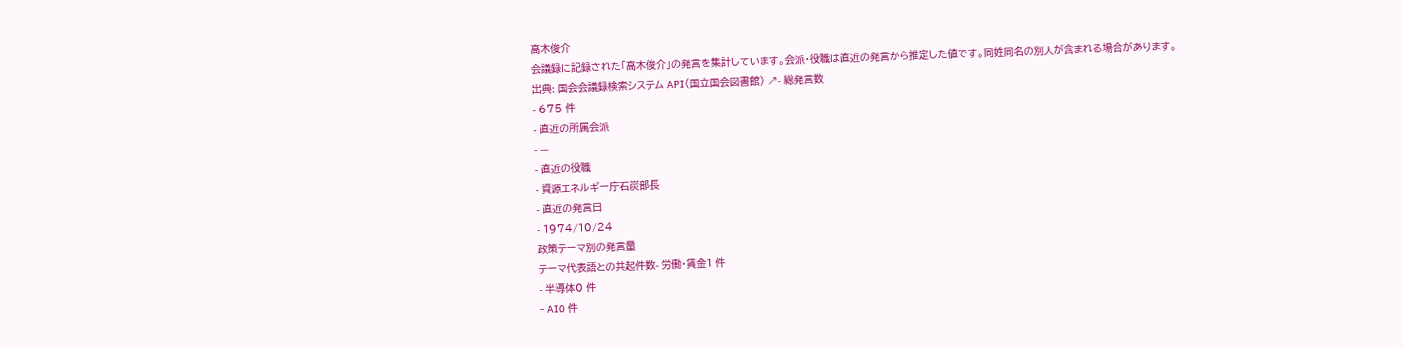高木俊介
会議録に記録された「高木俊介」の発言を集計しています。会派・役職は直近の発言から推定した値です。同姓同名の別人が含まれる場合があります。
出典: 国会会議録検索システム API(国立国会図書館) ↗- 総発言数
- 675 件
- 直近の所属会派
- —
- 直近の役職
- 資源エネルギー庁石炭部長
- 直近の発言日
- 1974/10/24
政策テーマ別の発言量
テーマ代表語との共起件数- 労働・賃金1 件
- 半導体0 件
- AI0 件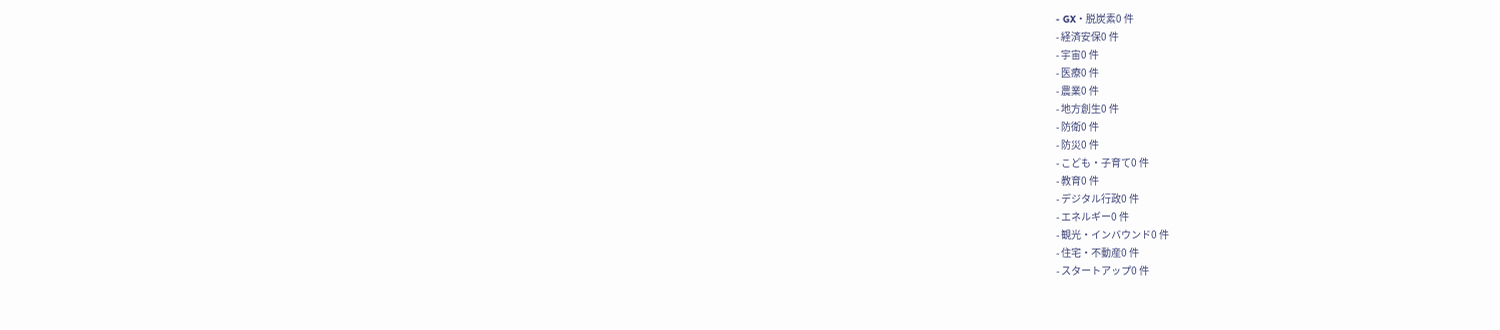- GX・脱炭素0 件
- 経済安保0 件
- 宇宙0 件
- 医療0 件
- 農業0 件
- 地方創生0 件
- 防衛0 件
- 防災0 件
- こども・子育て0 件
- 教育0 件
- デジタル行政0 件
- エネルギー0 件
- 観光・インバウンド0 件
- 住宅・不動産0 件
- スタートアップ0 件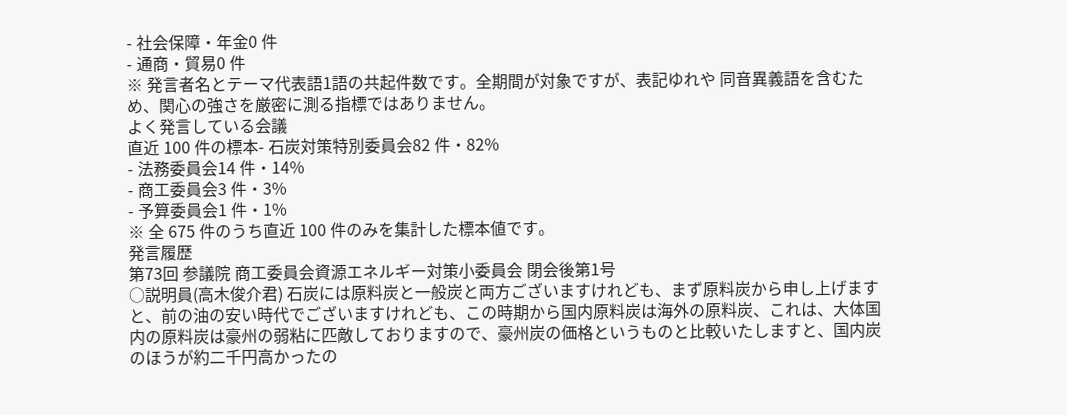- 社会保障・年金0 件
- 通商・貿易0 件
※ 発言者名とテーマ代表語1語の共起件数です。全期間が対象ですが、表記ゆれや 同音異義語を含むため、関心の強さを厳密に測る指標ではありません。
よく発言している会議
直近 100 件の標本- 石炭対策特別委員会82 件・82%
- 法務委員会14 件・14%
- 商工委員会3 件・3%
- 予算委員会1 件・1%
※ 全 675 件のうち直近 100 件のみを集計した標本値です。
発言履歴
第73回 参議院 商工委員会資源エネルギー対策小委員会 閉会後第1号
○説明員(高木俊介君) 石炭には原料炭と一般炭と両方ございますけれども、まず原料炭から申し上げますと、前の油の安い時代でございますけれども、この時期から国内原料炭は海外の原料炭、これは、大体国内の原料炭は豪州の弱粘に匹敵しておりますので、豪州炭の価格というものと比較いたしますと、国内炭のほうが約二千円高かったの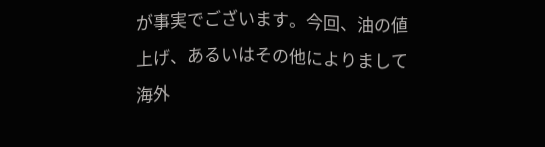が事実でございます。今回、油の値上げ、あるいはその他によりまして海外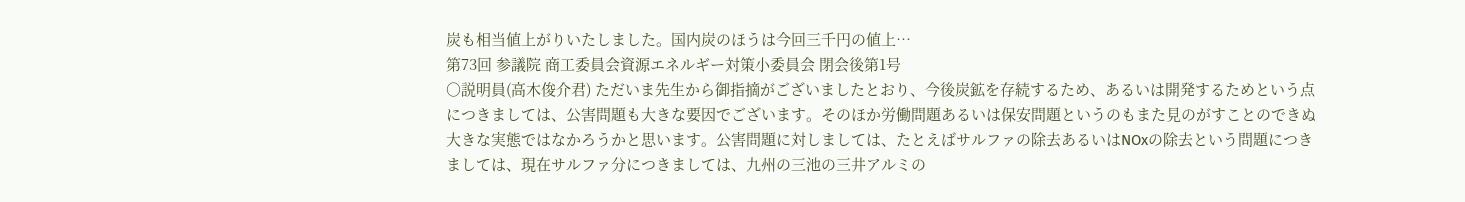炭も相当値上がりいたしました。国内炭のほうは今回三千円の値上…
第73回 参議院 商工委員会資源エネルギー対策小委員会 閉会後第1号
○説明員(高木俊介君) ただいま先生から御指摘がございましたとおり、今後炭鉱を存続するため、あるいは開発するためという点につきましては、公害問題も大きな要因でございます。そのほか労働問題あるいは保安問題というのもまた見のがすことのできぬ大きな実態ではなかろうかと思います。公害問題に対しましては、たとえばサルファの除去あるいはNOxの除去という問題につきましては、現在サルファ分につきましては、九州の三池の三井アルミの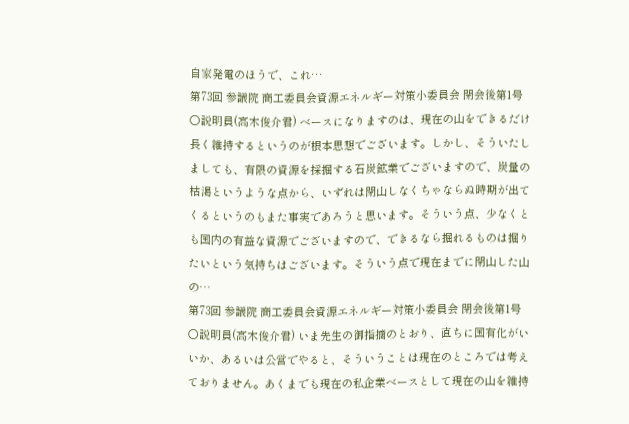自家発電のほうで、これ…
第73回 参議院 商工委員会資源エネルギー対策小委員会 閉会後第1号
○説明員(高木俊介君) ベースになりますのは、現在の山をできるだけ長く維持するというのが根本思想でございます。しかし、そういたしましても、有限の資源を採掘する石炭鉱業でございますので、炭量の枯渇というような点から、いずれは閉山しなくちゃならぬ時期が出てくるというのもまた事実であろうと思います。そういう点、少なくとも国内の有益な資源でございますので、できるなら掘れるものは掘りたいという気持ちはございます。そういう点で現在までに閉山した山の…
第73回 参議院 商工委員会資源エネルギー対策小委員会 閉会後第1号
○説明員(高木俊介君) いま先生の御指摘のとおり、直ちに国有化がいいか、あるいは公営でやると、そういうことは現在のところでは考えておりません。あくまでも現在の私企業ベースとして現在の山を維持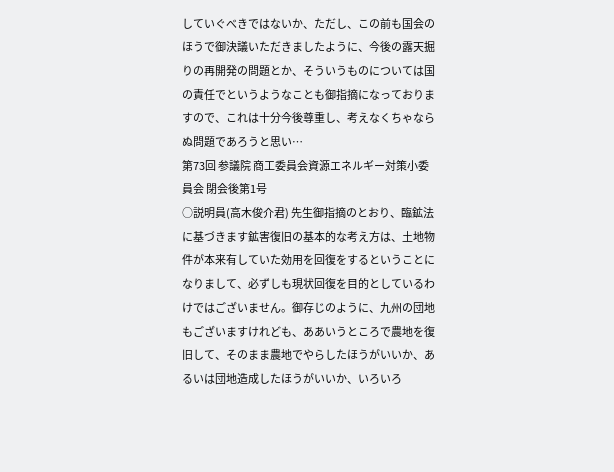していぐべきではないか、ただし、この前も国会のほうで御決議いただきましたように、今後の露天掘りの再開発の問題とか、そういうものについては国の責任でというようなことも御指摘になっておりますので、これは十分今後尊重し、考えなくちゃならぬ問題であろうと思い…
第73回 参議院 商工委員会資源エネルギー対策小委員会 閉会後第1号
○説明員(高木俊介君) 先生御指摘のとおり、臨鉱法に基づきます鉱害復旧の基本的な考え方は、土地物件が本来有していた効用を回復をするということになりまして、必ずしも現状回復を目的としているわけではございません。御存じのように、九州の団地もございますけれども、ああいうところで農地を復旧して、そのまま農地でやらしたほうがいいか、あるいは団地造成したほうがいいか、いろいろ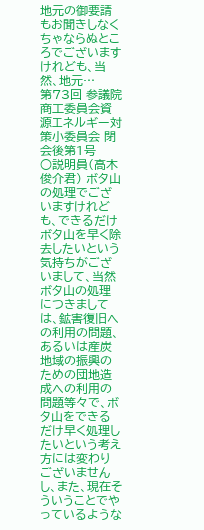地元の御要請もお聞きしなくちゃならぬところでございますけれども、当然、地元…
第73回 参議院 商工委員会資源エネルギー対策小委員会 閉会後第1号
○説明員(高木俊介君) ボタ山の処理でございますけれども、できるだけボタ山を早く除去したいという気持ちがございまして、当然ボタ山の処理につきましては、鉱害復旧への利用の問題、あるいは産炭地域の振興のための団地造成への利用の問題等々で、ボタ山をできるだけ早く処理したいという考え方には変わりございませんし、また、現在そういうことでやっているような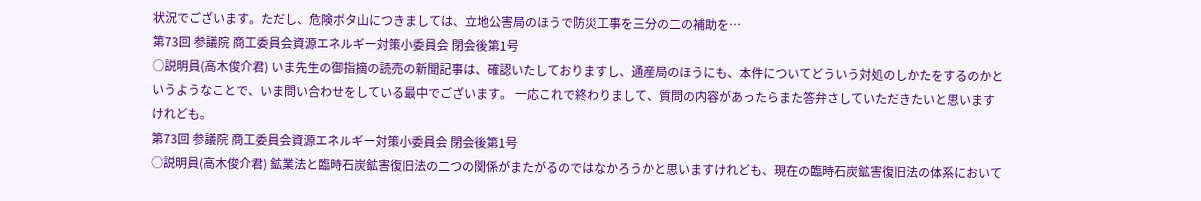状況でございます。ただし、危険ボタ山につきましては、立地公害局のほうで防災工事を三分の二の補助を…
第73回 参議院 商工委員会資源エネルギー対策小委員会 閉会後第1号
○説明員(高木俊介君) いま先生の御指摘の読売の新聞記事は、確認いたしておりますし、通産局のほうにも、本件についてどういう対処のしかたをするのかというようなことで、いま問い合わせをしている最中でございます。 一応これで終わりまして、質問の内容があったらまた答弁さしていただきたいと思いますけれども。
第73回 参議院 商工委員会資源エネルギー対策小委員会 閉会後第1号
○説明員(高木俊介君) 鉱業法と臨時石炭鉱害復旧法の二つの関係がまたがるのではなかろうかと思いますけれども、現在の臨時石炭鉱害復旧法の体系において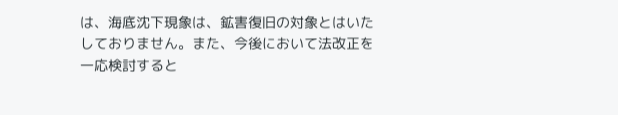は、海底沈下現象は、鉱害復旧の対象とはいたしておりません。また、今後において法改正を一応検討すると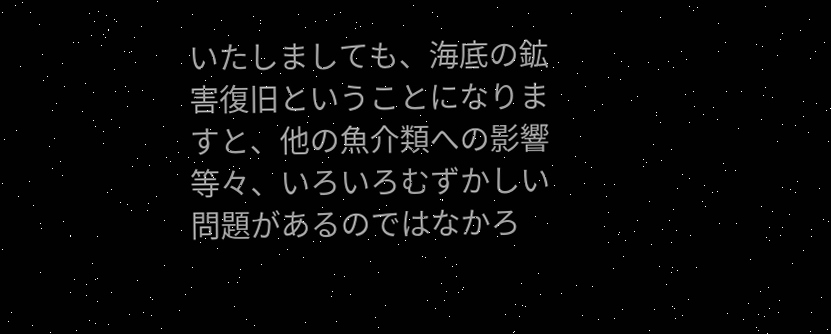いたしましても、海底の鉱害復旧ということになりますと、他の魚介類への影響等々、いろいろむずかしい問題があるのではなかろ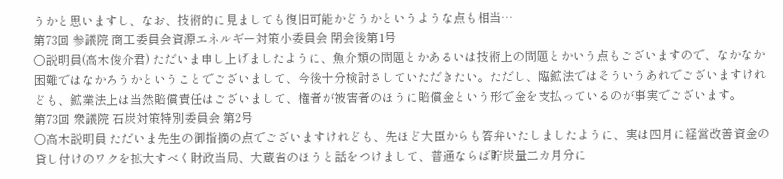うかと思いますし、なお、技術的に見ましても復旧可能かどうかというような点も相当…
第73回 参議院 商工委員会資源エネルギー対策小委員会 閉会後第1号
○説明員(高木俊介君) ただいま申し上げましたように、魚介類の問題とかあるいは技術上の問題とかいう点もございますので、なかなか困難ではなかろうかということでございまして、今後十分検討さしていただきたい。ただし、臨鉱法ではそういうあれでございますけれども、鉱業法上は当然賠償責任はございまして、権者が被害者のほうに賠償金という形で金を支払っているのが事実でございます。
第73回 衆議院 石炭対策特別委員会 第2号
○高木説明員 ただいま先生の御指摘の点でございますけれども、先ほど大臣からも答弁いたしましたように、実は四月に経営改善資金の貸し付けのワクを拡大すべく財政当局、大蔵省のほうと話をつけまして、普通ならば貯炭量二カ月分に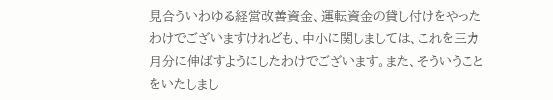見合ういわゆる経営改善資金、運転資金の貸し付けをやったわけでございますけれども、中小に関しましては、これを三カ月分に伸ばすようにしたわけでございます。また、そういうことをいたしまし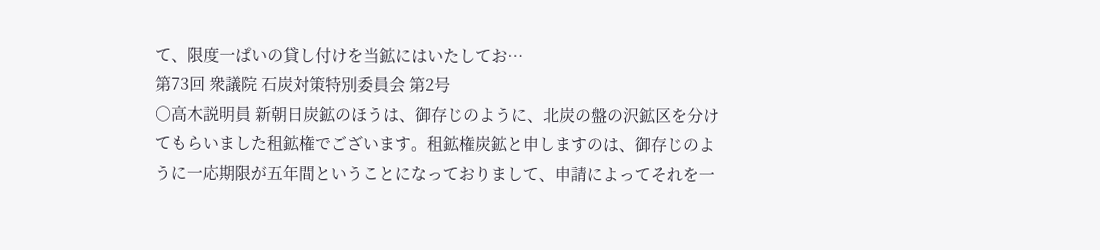て、限度一ぱいの貸し付けを当鉱にはいたしてお…
第73回 衆議院 石炭対策特別委員会 第2号
○高木説明員 新朝日炭鉱のほうは、御存じのように、北炭の盤の沢鉱区を分けてもらいました租鉱権でございます。租鉱権炭鉱と申しますのは、御存じのように一応期限が五年間ということになっておりまして、申請によってそれを一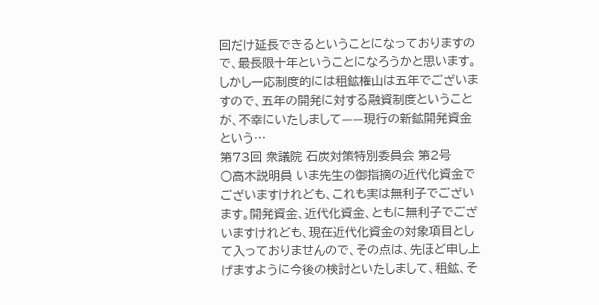回だけ延長できるということになっておりますので、最長限十年ということになろうかと思います。しかし一応制度的には租鉱権山は五年でございますので、五年の開発に対する融資制度ということが、不幸にいたしまして——現行の新鉱開発資金という…
第73回 衆議院 石炭対策特別委員会 第2号
○高木説明員 いま先生の御指摘の近代化資金でございますけれども、これも実は無利子でございます。開発資金、近代化資金、ともに無利子でございますけれども、現在近代化資金の対象項目として入っておりませんので、その点は、先ほど申し上げますように今後の検討といたしまして、租鉱、そ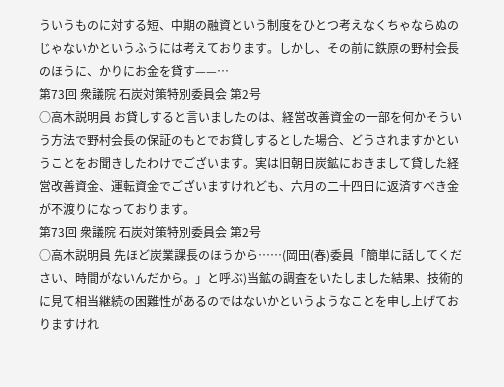ういうものに対する短、中期の融資という制度をひとつ考えなくちゃならぬのじゃないかというふうには考えております。しかし、その前に鉄原の野村会長のほうに、かりにお金を貸す——…
第73回 衆議院 石炭対策特別委員会 第2号
○高木説明員 お貸しすると言いましたのは、経営改善資金の一部を何かそういう方法で野村会長の保証のもとでお貸しするとした場合、どうされますかということをお聞きしたわけでございます。実は旧朝日炭鉱におきまして貸した経営改善資金、運転資金でございますけれども、六月の二十四日に返済すべき金が不渡りになっております。
第73回 衆議院 石炭対策特別委員会 第2号
○高木説明員 先ほど炭業課長のほうから……(岡田(春)委員「簡単に話してください、時間がないんだから。」と呼ぶ)当鉱の調査をいたしました結果、技術的に見て相当継続の困難性があるのではないかというようなことを申し上げておりますけれ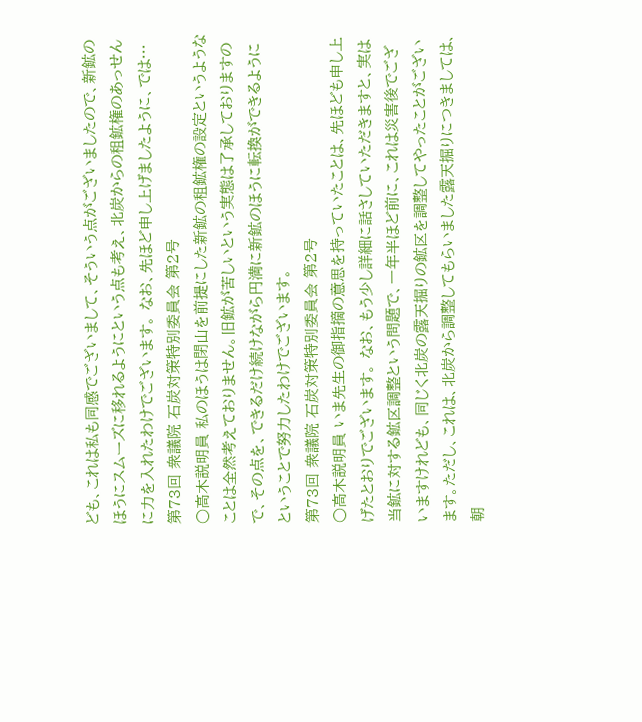ども、これは私も同感でございまして、そういう点がございましたので、新鉱のほうにスムーズに移れるようにという点も考え、北炭からの租鉱権のあっせんに力を入れたわけでございます。 なお、先ほど申し上げましたように、では…
第73回 衆議院 石炭対策特別委員会 第2号
○高木説明員 私のほうは閉山を前提にした新鉱の租鉱権の設定というようなことは全然考えておりません。旧鉱が苦しいという実態は了承しておりますので、その点を、できるだけ続けながら円満に新鉱のほうに転換ができるようにということで努力したわけでございます。
第73回 衆議院 石炭対策特別委員会 第2号
○高木説明員 いま先生の御指摘の意思を持っていたことは、先ほども申し上げたとおりでございます。 なお、もう少し詳細に話さしていただきますと、実は当鉱に対する鉱区調整という問題で、一年半ほど前に、これは災害後でございますけれども、同じく北炭の露天掘りの鉱区を調整してやったことがございます。ただし、これは、北炭から調整してもらいました露天掘りにつきましては、朝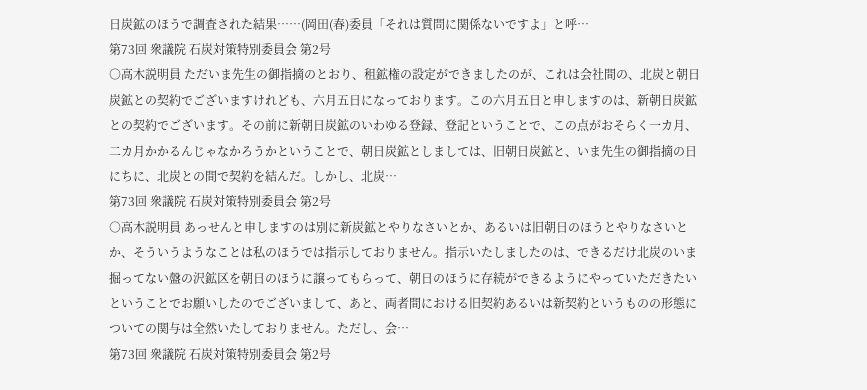日炭鉱のほうで調査された結果……(岡田(春)委員「それは質問に関係ないですよ」と呼…
第73回 衆議院 石炭対策特別委員会 第2号
○高木説明員 ただいま先生の御指摘のとおり、租鉱権の設定ができましたのが、これは会社間の、北炭と朝日炭鉱との契約でございますけれども、六月五日になっております。この六月五日と申しますのは、新朝日炭鉱との契約でございます。その前に新朝日炭鉱のいわゆる登録、登記ということで、この点がおそらく一カ月、二カ月かかるんじゃなかろうかということで、朝日炭鉱としましては、旧朝日炭鉱と、いま先生の御指摘の日にちに、北炭との間で契約を結んだ。しかし、北炭…
第73回 衆議院 石炭対策特別委員会 第2号
○高木説明員 あっせんと申しますのは別に新炭鉱とやりなさいとか、あるいは旧朝日のほうとやりなさいとか、そういうようなことは私のほうでは指示しておりません。指示いたしましたのは、できるだけ北炭のいま掘ってない盤の沢鉱区を朝日のほうに譲ってもらって、朝日のほうに存続ができるようにやっていただきたいということでお願いしたのでございまして、あと、両者間における旧契約あるいは新契約というものの形態についての関与は全然いたしておりません。ただし、会…
第73回 衆議院 石炭対策特別委員会 第2号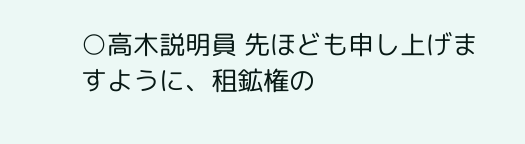○高木説明員 先ほども申し上げますように、租鉱権の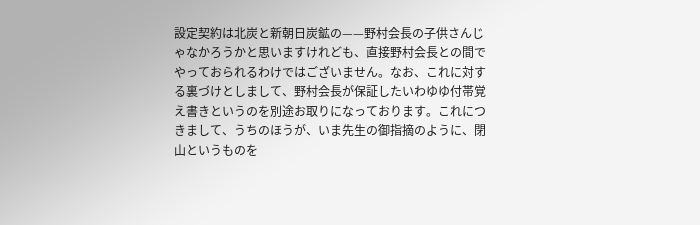設定契約は北炭と新朝日炭鉱の——野村会長の子供さんじゃなかろうかと思いますけれども、直接野村会長との間でやっておられるわけではございません。なお、これに対する裏づけとしまして、野村会長が保証したいわゆゆ付帯覚え書きというのを別途お取りになっております。これにつきまして、うちのほうが、いま先生の御指摘のように、閉山というものを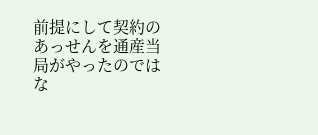前提にして契約のあっせんを通産当局がやったのではな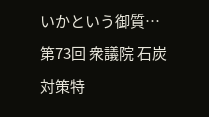いかという御質…
第73回 衆議院 石炭対策特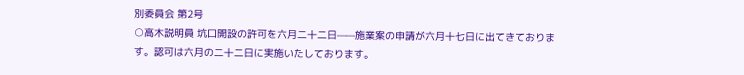別委員会 第2号
○高木説明員 坑口開設の許可を六月二十二日——施業案の申請が六月十七日に出てきております。認可は六月の二十二日に実施いたしております。